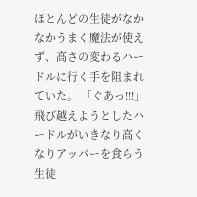ほとんどの生徒がなかなかうまく魔法が使えず、高さの変わるハードルに行く手を阻まれていた。 「ぐあっ!!!」 飛び越えようとしたハードルがいきなり高くなりアッパーを食らう生徒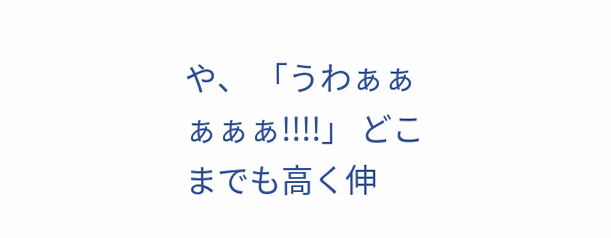や、 「うわぁぁぁぁぁ!!!!」 どこまでも高く伸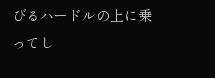びるハードルの上に乗ってし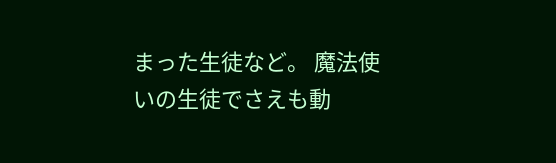まった生徒など。 魔法使いの生徒でさえも動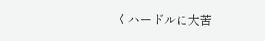くハードルに大苦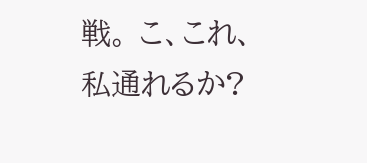戦。 こ、これ、私通れるか?